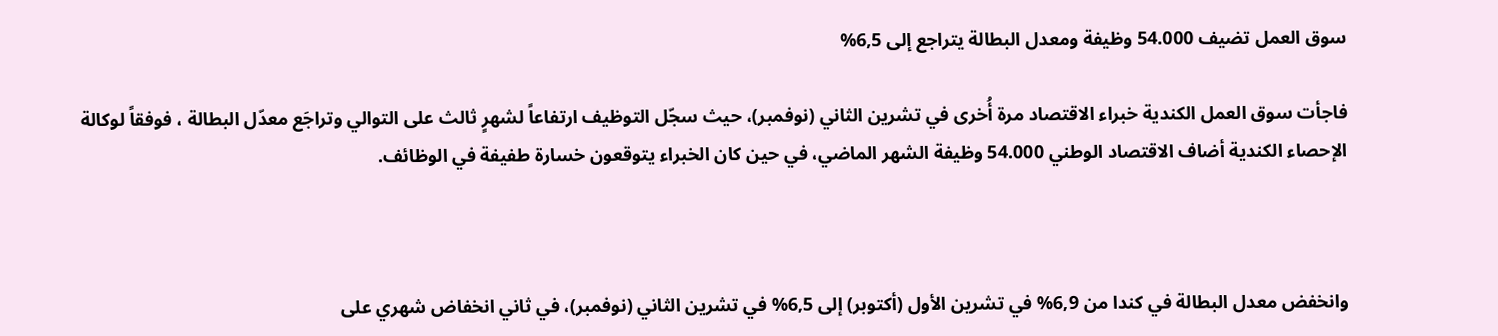سوق العمل تضيف 54.000 وظيفة ومعدل البطالة يتراجع إلى 6,5%

فاجأت سوق العمل الكندية خبراء الاقتصاد مرة أُخرى في تشرين الثاني (نوفمبر)، حيث سجّل التوظيف ارتفاعاً لشهرٍ ثالث على التوالي وتراجَع معدّل البطالة ، فوفقاً لوكالة الإحصاء الكندية أضاف الاقتصاد الوطني 54.000 وظيفة الشهر الماضي، في حين كان الخبراء يتوقعون خسارة طفيفة في الوظائف.



وانخفض معدل البطالة في كندا من 6,9% في تشرين الأول (أكتوبر) إلى 6,5% في تشرين الثاني (نوفمبر)، في ثاني انخفاض شهري على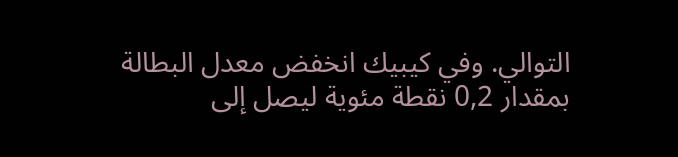التوالي. وفي كيبيك انخفض معدل البطالة بمقدار 0,2 نقطة مئوية ليصل إلى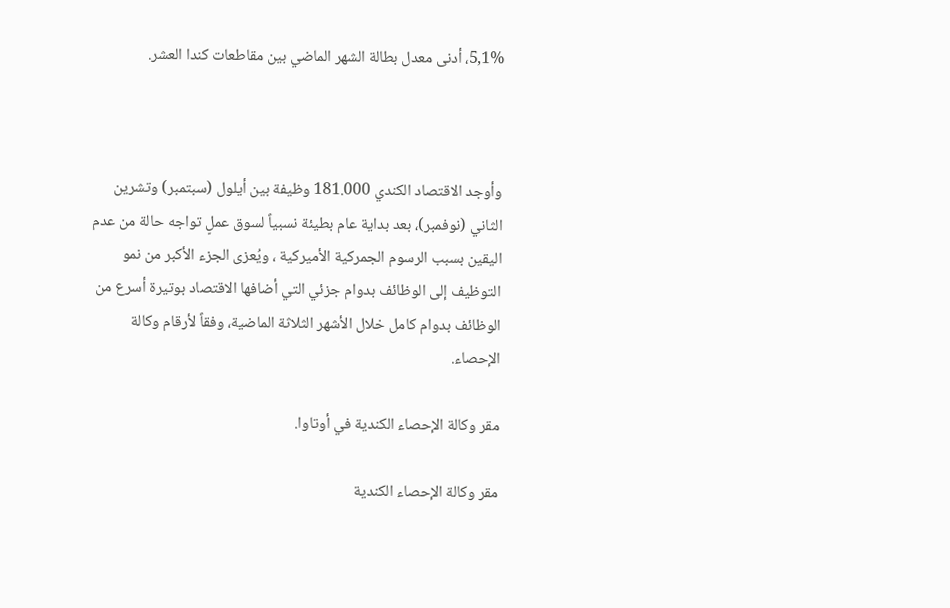5,1%، أدنى معدل بطالة الشهر الماضي بين مقاطعات كندا العشر.



وأوجد الاقتصاد الكندي 181.000 وظيفة بين أيلول (سبتمبر) وتشرين الثاني (نوفمبر)، بعد بداية عام بطيئة نسبياً لسوق عملٍ تواجه حالة من عدم اليقين بسبب الرسوم الجمركية الأميركية ، ويُعزى الجزء الأكبر من نمو التوظيف إلى الوظائف بدوام جزئي التي أضافها الاقتصاد بوتيرة أسرع من الوظائف بدوام كامل خلال الأشهر الثلاثة الماضية، وفقاً لأرقام وكالة الإحصاء.

مقر وكالة الإحصاء الكندية في أوتاوا.

مقر وكالة الإحصاء الكندية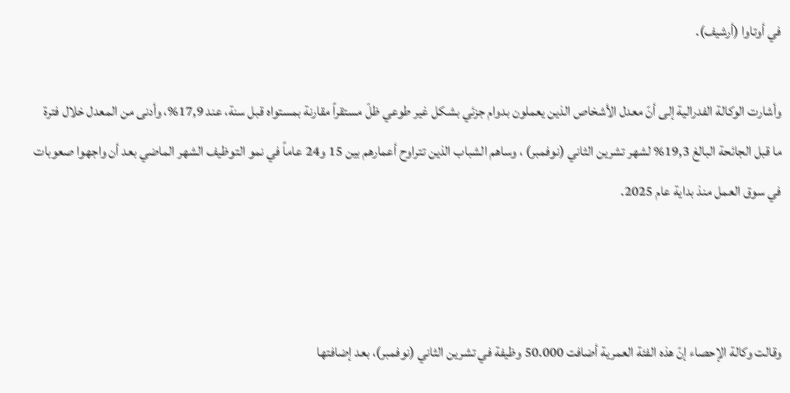في أوتاوا (أرشيف).

وأشارت الوكالة الفدرالية إلى أنّ معدل الأشخاص الذين يعملون بدوام جزئي بشكل غير طوعي ظلّ مستقراً مقارنة بمستواه قبل سنة، عند 17,9%، وأدنى من المعدل خلال فترة ما قبل الجائحة البالغ 19,3% لشهر تشرين الثاني (نوفمبر) ، وساهم الشباب الذين تتراوح أعمارهم بين 15 و24 عاماً في نمو التوظيف الشهر الماضي بعد أن واجهوا صعوبات في سوق العمل منذ بداية عام 2025.



وقالت وكالة الإحصاء إنّ هذه الفئة العمرية أضافت 50.000 وظيفة في تشرين الثاني (نوفمبر)، بعد إضافتها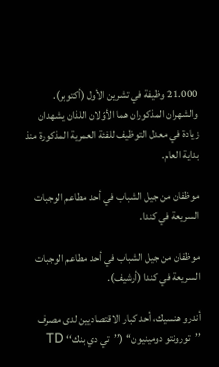21.000 وظيفة في تشرين الأول (أكتوبر). والشهران المذكوران هما الأوّلان اللذان يشهدان زيادة في معدل التوظيف للفئة العمرية المذكورة منذ بداية العام.

موظفان من جيل الشباب في أحد مطاعم الوجبات السريعة في كندا.

موظفان من جيل الشباب في أحد مطاعم الوجبات السريعة في كندا (أرشيف).

أندرو هنسيك، أحد كبار الاقتصاديين لدى مصرف ’’تورونتو دومينيون‘‘ (’’تي دي بنك‘‘ TD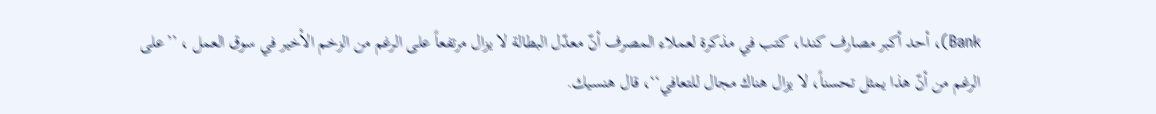Bank)، أحد أكبر مصارف كندا، كتب في مذكرة لعملاء المصرف أنّ معدّل البطالة لا يزال مرتفعاً على الرغم من الزخم الأخير في سوق العمل ، ’’على الرغم من أنّ هذا يمثل تحسناً، لا يزال هناك مجال للتعافي‘‘، قال هنسيك.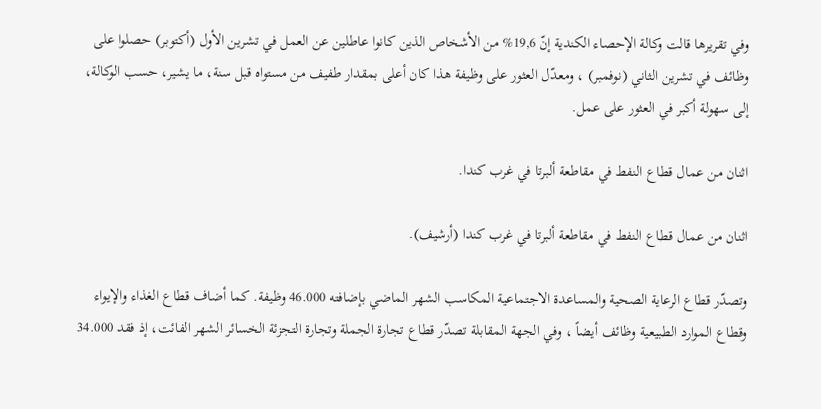وفي تقريرها قالت وكالة الإحصاء الكندية إنّ 19,6% من الأشخاص الذين كانوا عاطلين عن العمل في تشرين الأول (أكتوبر) حصلوا على وظائف في تشرين الثاني (نوفمبر) ، ومعدّل العثور على وظيفة هذا كان أعلى بمقدار طفيف من مستواه قبل سنة، ما يشير، حسب الوكالة، إلى سهولة أكبر في العثور على عمل.

اثنان من عمال قطاع النفط في مقاطعة ألبرتا في غرب كندا.

اثنان من عمال قطاع النفط في مقاطعة ألبرتا في غرب كندا (أرشيف).

وتصدّر قطاع الرعاية الصحية والمساعدة الاجتماعية المكاسب الشهر الماضي بإضافته 46.000 وظيفة. كما أضاف قطاع الغذاء والإيواء وقطاع الموارد الطبيعية وظائف أيضاً ، وفي الجهة المقابلة تصدّر قطاع تجارة الجملة وتجارة التجزئة الخسائر الشهر الفائت، إذ فقد 34.000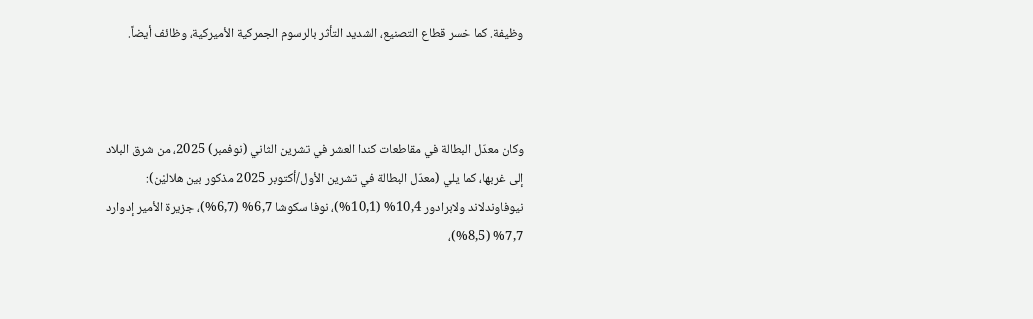وظيفة. كما خسر قطاع التصنيع، الشديد التأثر بالرسوم الجمركية الأميركية، وظائف أيضاً.



وكان معدّل البطالة في مقاطعات كندا العشر في تشرين الثاني (نوفمبر) 2025، من شرق البلاد إلى غربها، كما يلي (معدّل البطالة في تشرين الأول/أكتوبر 2025 مذكور بين هلاليْن): نيوفاوندلاند ولابرادور 10,4% (10,1%)، نوفا سكوشا 6,7% (6,7%)، جزيرة الأمير إدوارد 7,7% (8,5%)،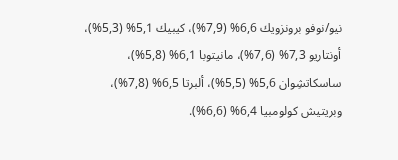نيو/نوفو برونزويك 6,6% (7,9%)، كيبيك 5,1% (5,3%)، أونتاريو 7,3% (7,6%)، مانيتوبا 6,1% (5,8%)، ساسكاتشِوان 5,6% (5,5%)، ألبرتا 6,5% (7,8%)، وبريتيش كولومبيا 6,4% (6,6%).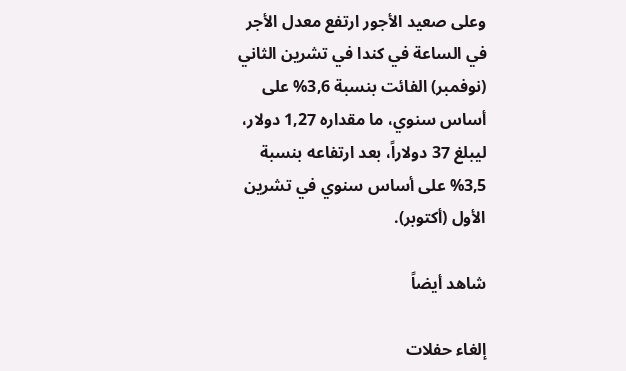وعلى صعيد الأجور ارتفع معدل الأجر في الساعة في كندا في تشرين الثاني (نوفمبر) الفائت بنسبة 3,6% على أساس سنوي، ما مقداره 1,27 دولار، ليبلغ 37 دولاراً، بعد ارتفاعه بنسبة 3,5% على أساس سنوي في تشرين الأول (أكتوبر).

شاهد أيضاً

إلغاء حفلات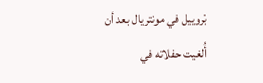بْروييل في مونتريال بعد أن أُلغيت حفلاته في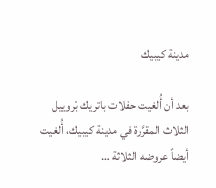مدينة كيبيك

بعد أن أُلغيت حفلات باتريك بْروييل الثلاث المقرَّرة في مدينة كيبيك، أُلغيت أيضاً عروضه الثلاثة …